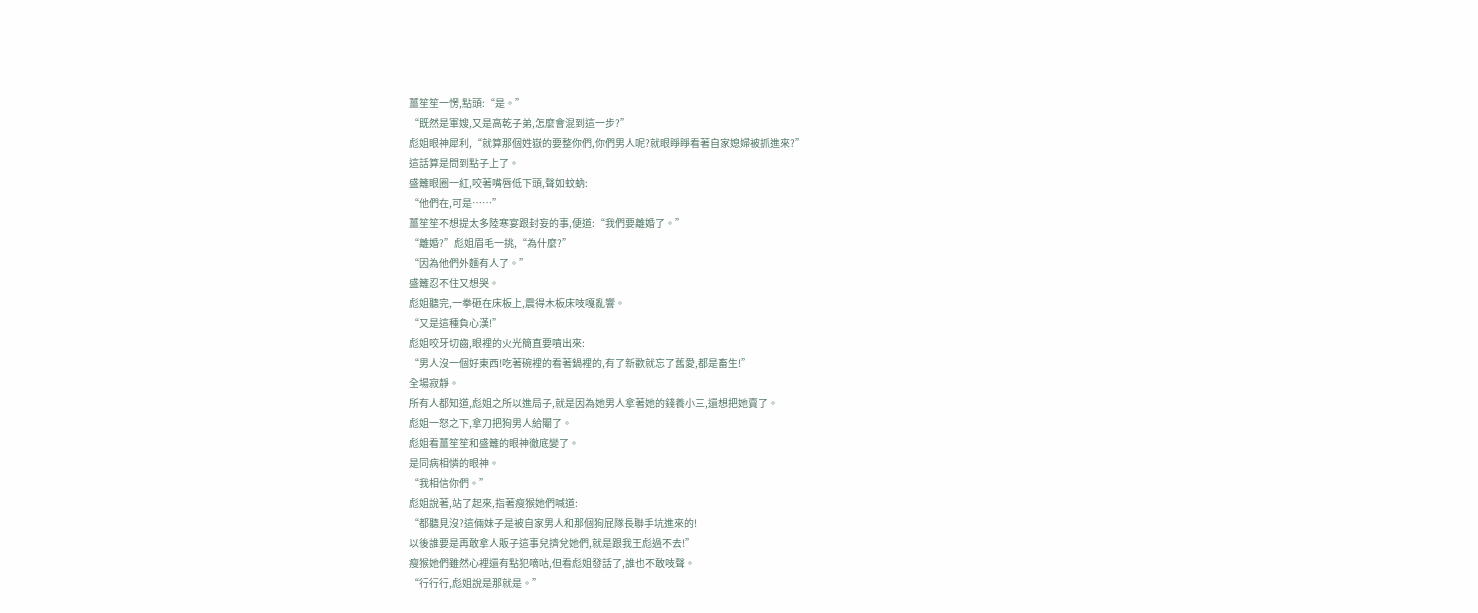薑笙笙一愣,點頭:“是。”
“既然是軍嫂,又是高乾子弟,怎麼會混到這一步?”
彪姐眼神犀利,“就算那個姓嶽的要整你們,你們男人呢?就眼睜睜看著自家媳婦被抓進來?”
這話算是問到點子上了。
盛籬眼圈一紅,咬著嘴唇低下頭,聲如蚊蚋:
“他們在,可是……”
薑笙笙不想提太多陸寒宴跟封妄的事,便道:“我們要離婚了。”
“離婚?”彪姐眉毛一挑,“為什麼?”
“因為他們外麵有人了。”
盛籬忍不住又想哭。
彪姐聽完,一拳砸在床板上,震得木板床吱嘎亂響。
“又是這種負心漢!”
彪姐咬牙切齒,眼裡的火光簡直要噴出來:
“男人沒一個好東西!吃著碗裡的看著鍋裡的,有了新歡就忘了舊愛,都是畜生!”
全場寂靜。
所有人都知道,彪姐之所以進局子,就是因為她男人拿著她的錢養小三,還想把她賣了。
彪姐一怒之下,拿刀把狗男人給閹了。
彪姐看薑笙笙和盛籬的眼神徹底變了。
是同病相憐的眼神。
“我相信你們。”
彪姐說著,站了起來,指著瘦猴她們喊道:
“都聽見沒?這倆妹子是被自家男人和那個狗屁隊長聯手坑進來的!
以後誰要是再敢拿人販子這事兒擠兌她們,就是跟我王彪過不去!”
瘦猴她們雖然心裡還有點犯嘀咕,但看彪姐發話了,誰也不敢吱聲。
“行行行,彪姐說是那就是。”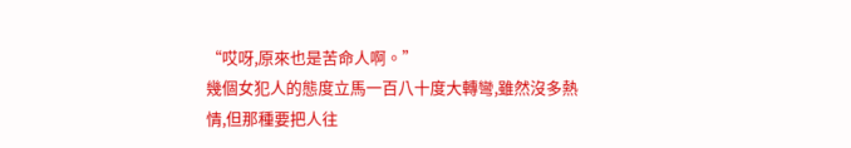“哎呀,原來也是苦命人啊。”
幾個女犯人的態度立馬一百八十度大轉彎,雖然沒多熱情,但那種要把人往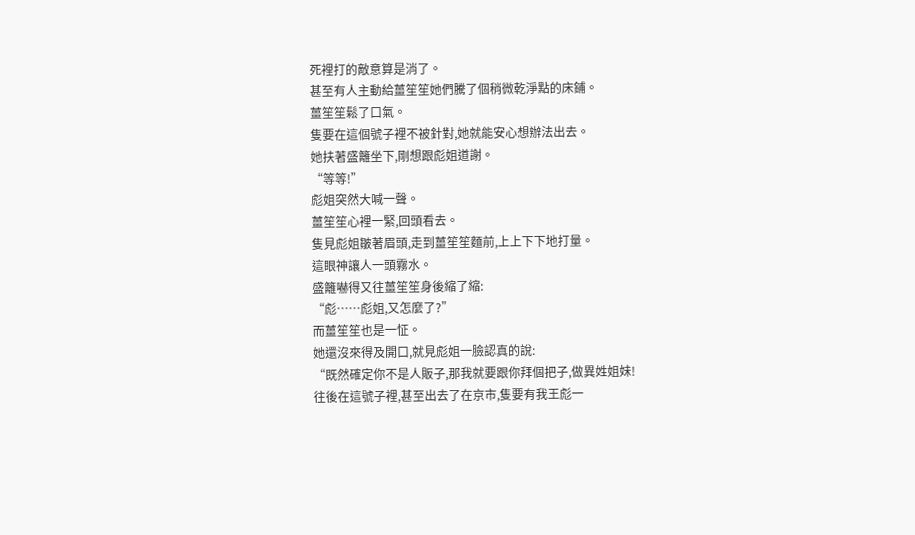死裡打的敵意算是消了。
甚至有人主動給薑笙笙她們騰了個稍微乾淨點的床鋪。
薑笙笙鬆了口氣。
隻要在這個號子裡不被針對,她就能安心想辦法出去。
她扶著盛籬坐下,剛想跟彪姐道謝。
“等等!”
彪姐突然大喊一聲。
薑笙笙心裡一緊,回頭看去。
隻見彪姐皺著眉頭,走到薑笙笙麵前,上上下下地打量。
這眼神讓人一頭霧水。
盛籬嚇得又往薑笙笙身後縮了縮:
“彪……彪姐,又怎麼了?”
而薑笙笙也是一怔。
她還沒來得及開口,就見彪姐一臉認真的說:
“既然確定你不是人販子,那我就要跟你拜個把子,做異姓姐妹!
往後在這號子裡,甚至出去了在京市,隻要有我王彪一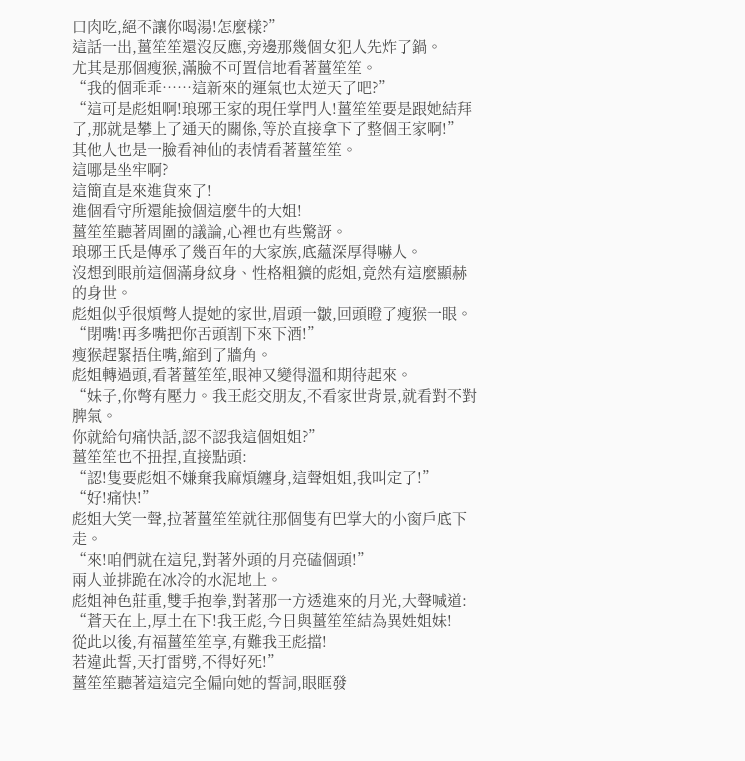口肉吃,絕不讓你喝湯!怎麼樣?”
這話一出,薑笙笙還沒反應,旁邊那幾個女犯人先炸了鍋。
尤其是那個瘦猴,滿臉不可置信地看著薑笙笙。
“我的個乖乖……這新來的運氣也太逆天了吧?”
“這可是彪姐啊!琅琊王家的現任掌門人!薑笙笙要是跟她結拜了,那就是攀上了通天的關係,等於直接拿下了整個王家啊!”
其他人也是一臉看神仙的表情看著薑笙笙。
這哪是坐牢啊?
這簡直是來進貨來了!
進個看守所還能撿個這麼牛的大姐!
薑笙笙聽著周圍的議論,心裡也有些驚訝。
琅琊王氏是傳承了幾百年的大家族,底蘊深厚得嚇人。
沒想到眼前這個滿身紋身、性格粗獷的彪姐,竟然有這麼顯赫的身世。
彪姐似乎很煩彆人提她的家世,眉頭一皺,回頭瞪了瘦猴一眼。
“閉嘴!再多嘴把你舌頭割下來下酒!”
瘦猴趕緊捂住嘴,縮到了牆角。
彪姐轉過頭,看著薑笙笙,眼神又變得溫和期待起來。
“妹子,你彆有壓力。我王彪交朋友,不看家世背景,就看對不對脾氣。
你就給句痛快話,認不認我這個姐姐?”
薑笙笙也不扭捏,直接點頭:
“認!隻要彪姐不嫌棄我麻煩纏身,這聲姐姐,我叫定了!”
“好!痛快!”
彪姐大笑一聲,拉著薑笙笙就往那個隻有巴掌大的小窗戶底下走。
“來!咱們就在這兒,對著外頭的月亮磕個頭!”
兩人並排跪在冰冷的水泥地上。
彪姐神色莊重,雙手抱拳,對著那一方透進來的月光,大聲喊道:
“蒼天在上,厚土在下!我王彪,今日與薑笙笙結為異姓姐妹!
從此以後,有福薑笙笙享,有難我王彪擋!
若違此誓,天打雷劈,不得好死!”
薑笙笙聽著這這完全偏向她的誓詞,眼眶發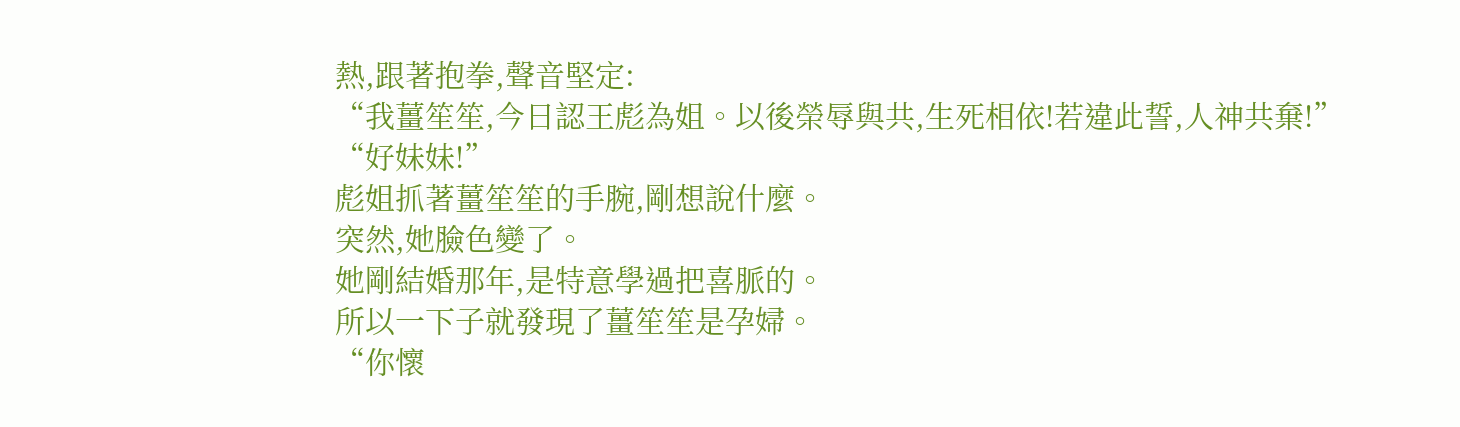熱,跟著抱拳,聲音堅定:
“我薑笙笙,今日認王彪為姐。以後榮辱與共,生死相依!若違此誓,人神共棄!”
“好妹妹!”
彪姐抓著薑笙笙的手腕,剛想說什麼。
突然,她臉色變了。
她剛結婚那年,是特意學過把喜脈的。
所以一下子就發現了薑笙笙是孕婦。
“你懷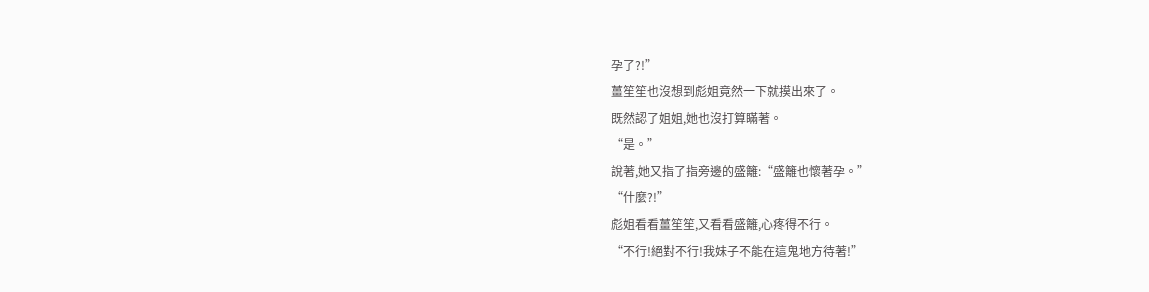孕了?!”
薑笙笙也沒想到彪姐竟然一下就摸出來了。
既然認了姐姐,她也沒打算瞞著。
“是。”
說著,她又指了指旁邊的盛籬:“盛籬也懷著孕。”
“什麼?!”
彪姐看看薑笙笙,又看看盛籬,心疼得不行。
“不行!絕對不行!我妹子不能在這鬼地方待著!”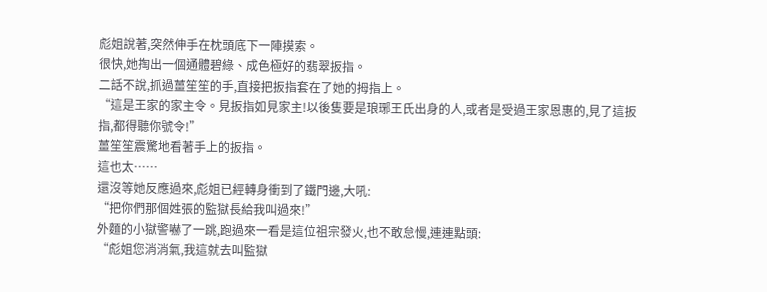彪姐說著,突然伸手在枕頭底下一陣摸索。
很快,她掏出一個通體碧綠、成色極好的翡翠扳指。
二話不說,抓過薑笙笙的手,直接把扳指套在了她的拇指上。
“這是王家的家主令。見扳指如見家主!以後隻要是琅琊王氏出身的人,或者是受過王家恩惠的,見了這扳指,都得聽你號令!”
薑笙笙震驚地看著手上的扳指。
這也太……
還沒等她反應過來,彪姐已經轉身衝到了鐵門邊,大吼:
“把你們那個姓張的監獄長給我叫過來!”
外麵的小獄警嚇了一跳,跑過來一看是這位祖宗發火,也不敢怠慢,連連點頭:
“彪姐您消消氣,我這就去叫監獄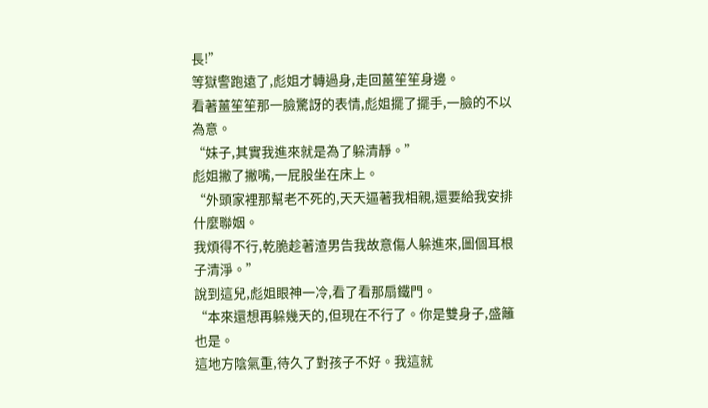長!”
等獄警跑遠了,彪姐才轉過身,走回薑笙笙身邊。
看著薑笙笙那一臉驚訝的表情,彪姐擺了擺手,一臉的不以為意。
“妹子,其實我進來就是為了躲清靜。”
彪姐撇了撇嘴,一屁股坐在床上。
“外頭家裡那幫老不死的,天天逼著我相親,還要給我安排什麼聯姻。
我煩得不行,乾脆趁著渣男告我故意傷人躲進來,圖個耳根子清淨。”
說到這兒,彪姐眼神一冷,看了看那扇鐵門。
“本來還想再躲幾天的,但現在不行了。你是雙身子,盛籬也是。
這地方陰氣重,待久了對孩子不好。我這就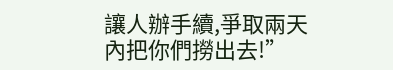讓人辦手續,爭取兩天內把你們撈出去!”